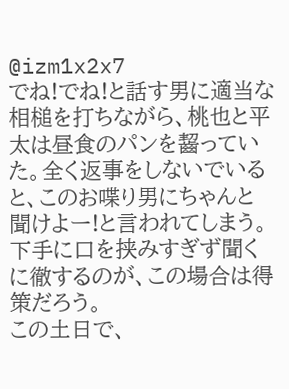@izm1x2x7
でね!でね!と話す男に適当な相槌を打ちながら、桃也と平太は昼食のパンを齧っていた。全く返事をしないでいると、このお喋り男にちゃんと聞けよー!と言われてしまう。下手に口を挟みすぎず聞くに徹するのが、この場合は得策だろう。
この土日で、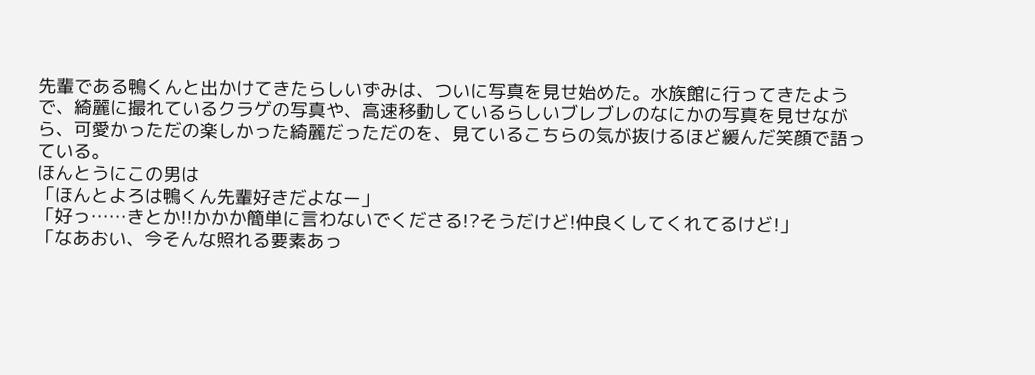先輩である鴨くんと出かけてきたらしいずみは、ついに写真を見せ始めた。水族館に行ってきたようで、綺麗に撮れているクラゲの写真や、高速移動しているらしいブレブレのなにかの写真を見せながら、可愛かっただの楽しかった綺麗だっただのを、見ているこちらの気が抜けるほど緩んだ笑顔で語っている。
ほんとうにこの男は
「ほんとよろは鴨くん先輩好きだよなー」
「好っ……きとか!!かかか簡単に言わないでくださる!?そうだけど!仲良くしてくれてるけど!」
「なあおい、今そんな照れる要素あっ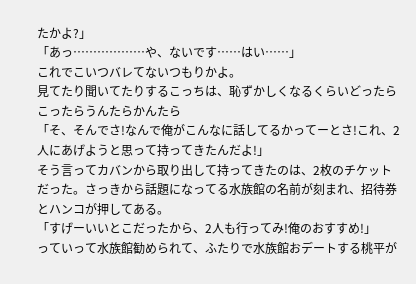たかよ?」
「あっ………………や、ないです……はい……」
これでこいつバレてないつもりかよ。
見てたり聞いてたりするこっちは、恥ずかしくなるくらいどったらこったらうんたらかんたら
「そ、そんでさ!なんで俺がこんなに話してるかってーとさ!これ、2人にあげようと思って持ってきたんだよ!」
そう言ってカバンから取り出して持ってきたのは、2枚のチケットだった。さっきから話題になってる水族館の名前が刻まれ、招待券とハンコが押してある。
「すげーいいとこだったから、2人も行ってみ!俺のおすすめ!」
っていって水族館勧められて、ふたりで水族館おデートする桃平が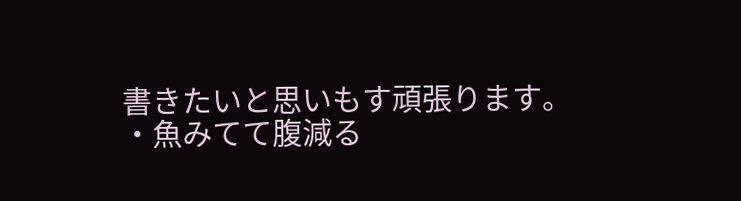書きたいと思いもす頑張ります。
・魚みてて腹減る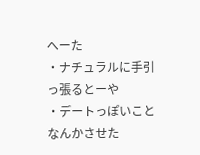へーた
・ナチュラルに手引っ張るとーや
・デートっぽいことなんかさせた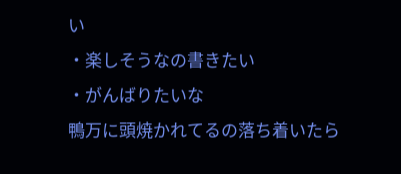い
・楽しそうなの書きたい
・がんばりたいな
鴨万に頭焼かれてるの落ち着いたら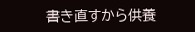書き直すから供養